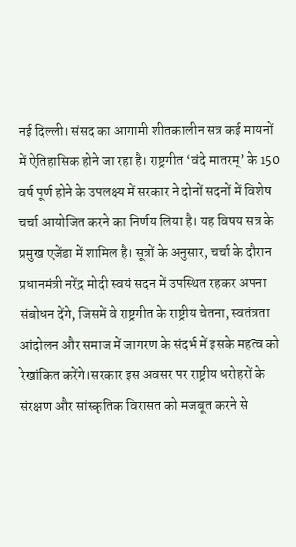नई दिल्ली। संसद का आगामी शीतकालीन सत्र कई मायनों में ऐतिहासिक होने जा रहा है। राष्ट्रगीत ‘वंदे मातरम्’ के 150 वर्ष पूर्ण होने के उपलक्ष्य में सरकार ने दोनों सदनों में विशेष चर्चा आयोजित करने का निर्णय लिया है। यह विषय सत्र के प्रमुख एजेंडा में शामिल है। सूत्रों के अनुसार, चर्चा के दौरान प्रधानमंत्री नरेंद्र मोदी स्वयं सदन में उपस्थित रहकर अपना संबोधन देंगे, जिसमें वे राष्ट्रगीत के राष्ट्रीय चेतना, स्वतंत्रता आंदोलन और समाज में जागरण के संदर्भ में इसके महत्व को रेखांकित करेंगे।सरकार इस अवसर पर राष्ट्रीय धरोहरों के संरक्षण और सांस्कृतिक विरासत को मजबूत करने से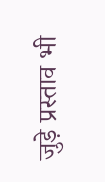जुड़े प्रस्ताव भी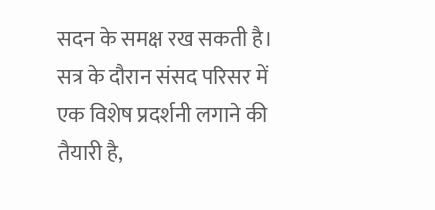सदन के समक्ष रख सकती है। सत्र के दौरान संसद परिसर में एक विशेष प्रदर्शनी लगाने की तैयारी है,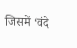जिसमें ‘वंदे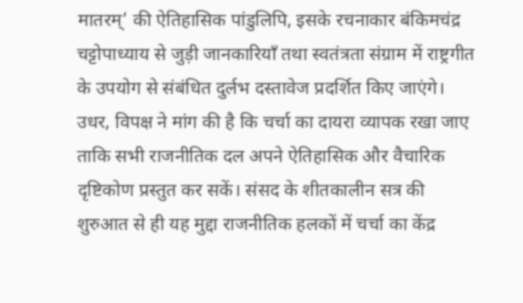मातरम्’ की ऐतिहासिक पांडुलिपि, इसके रचनाकार बंकिमचंद्र चट्टोपाध्याय से जुड़ी जानकारियाँ तथा स्वतंत्रता संग्राम में राष्ट्रगीत के उपयोग से संबंधित दुर्लभ दस्तावेज प्रदर्शित किए जाएंगे। उधर, विपक्ष ने मांग की है कि चर्चा का दायरा व्यापक रखा जाए ताकि सभी राजनीतिक दल अपने ऐतिहासिक और वैचारिक दृष्टिकोण प्रस्तुत कर सकें। संसद के शीतकालीन सत्र की शुरुआत से ही यह मुद्दा राजनीतिक हलकों में चर्चा का केंद्र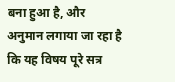बना हुआ है, और अनुमान लगाया जा रहा है कि यह विषय पूरे सत्र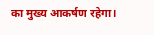का मुख्य आकर्षण रहेगा।